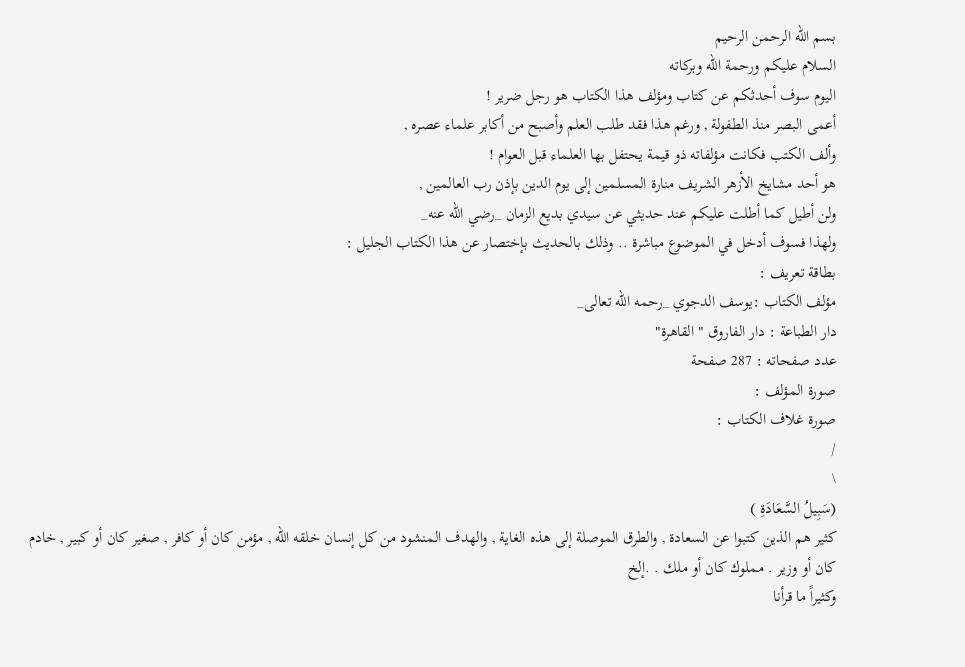بسم الله الرحمن الرحيم
السلام عليكم ورحمة الله وبركاته
اليوم سوف أحدثكم عن كتاب ومؤلف هذا الكتاب هو رجل ضرير !
أعمى البصر منذ الطفولة , ورغم هذا فقد طلب العلم وأصبح من أكابر علماء عصره ,
وألف الكتب فكانت مؤلفاته ذو قيمة يحتفل بها العلماء قبل العوام !
هو أحد مشايخ الأزهر الشريف منارة المسلمين إلى يوم الدين بإذن رب العالمين ,
ولن أطيل كما أطلت عليكم عند حديثي عن سيدي بديع الزمان _رضي الله عنه_
ولهذا فسوف أدخل في الموضوع مباشرة .. وذلك بالحديث بإختصار عن هذا الكتاب الجليل :
بطاقة تعريف :
مؤلف الكتاب :يوسف الدجوي _رحمه الله تعالى_
دار الطباعة : دار الفاروق "القاهرة"
عدد صفحاته : 287 صفحة
صورة المؤلف :
صورة غلاف الكتاب :
/
\
(سَبِيلُ السَّعَادَةِ )
كثير هم الذين كتبوا عن السعادة , والطرق الموصلة إلى هذه الغاية , والهدف المنشود من كل إنسان خلقه الله , مؤمن كان أو كافر , صغير كان أو كبير , خادم كان أو وزير . مملوك كان أو ملك . .إلخ
وكثيراً ما قرأنا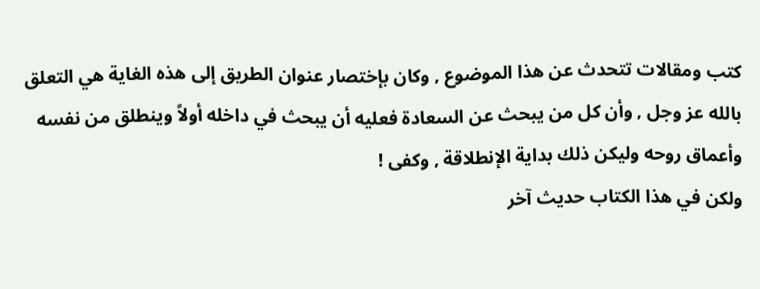كتب ومقالات تتحدث عن هذا الموضوع , وكان بإختصار عنوان الطريق إلى هذه الغاية هي التعلق بالله عز وجل , وأن كل من يبحث عن السعادة فعليه أن يبحث في داخله أولاً وينطلق من نفسه وأعماق روحه وليكن ذلك بداية الإنطلاقة , وكفى !
ولكن في هذا الكتاب حديث آخر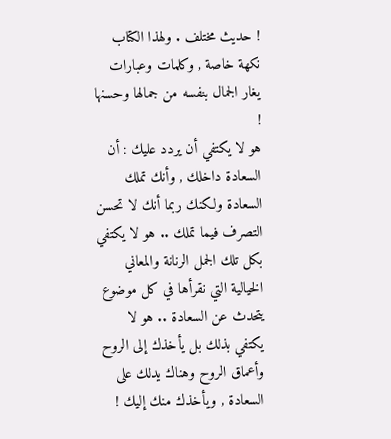! حديث مختلف . ولهذا الكتاب نكهة خاصة , وكلمات وعبارات يغار الجمال بنفسه من جمالها وحسنها !
هو لا يكتفي أن يردد عليك : أن السعادة داخلك , وأنك تملك السعادة ولكنك ربما أنك لا تحسن التصرف فيما تملك .. هو لا يكتفي بكل تلك الجمل الرنانة والمعاني الخيالية التي نقرأها في كل موضوع يتحدث عن السعادة .. هو لا يكتفي بذلك بل يأخذك إلى الروح وأعماق الروح وهناك يدلك على السعادة , ويأخذك منك إليك !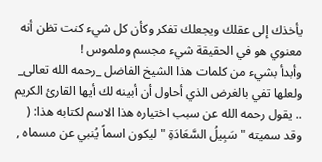يأخذك إلى عقلك ويجعلك تفكر وكأن كل شيء كنت تظن أنه معنوي هو في الحقيقة شيء مجسم وملموس !
وأبدأ بشيء من كلمات هذا الشيخ الفاضل _رحمه الله تعالى_ ولعلها تفي بالغرض الذي أحاول أن أبينه لك أيها القارئ الكريم .. يقول رحمه الله عن سبب اختياره هذا الاسم لكتابه هذا: ( وقد سميته " سَبِيلُ السَّعَادَةِ " ليكون اسماً يُنبي عن مسماه ,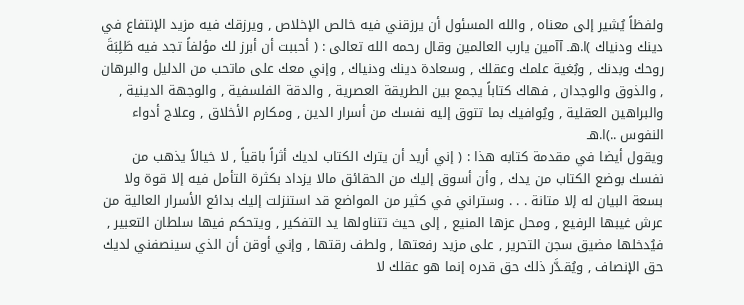ولفظاً يُشير إلى معناه , والله المسئول أن يرزقني فيه خالص الإخلاص , ويرزقك فيه مزيد الإنتفاع في دينك ودنياك )ا.هـ آآمين يارب العالمين وقال رحمه الله تعالى : ( أحببت أن أبرز لك مؤلفاً تجد فيه طَلِبَةَ روحك وبدنك , وبُغية علمك وعقلك , وسعادة دينك ودنياك , وإني معك على ماتحب من الدليل والبرهان , والذوق والوجدان , فهاك كتاباً يجمع بين الطريقة العصرية , والدقة الفلسفية , والوجهة الدينية , والبراهين العقلية , ويُوافيك بما تتوق إليه نفسك من أسرار الدين , ومكارم الأخلاق , وعلاج أدواء النفوس ..)ا.هـ
ويقول أيضا في مقدمة كتابه هذا : ( إني أريد أن يترك الكتاب لديك أثراً باقياً , لا خيالاً يذهب من نفسك بوضع الكتاب من يدك , وأن أسوق إليك من الحقائق مالا يزداد بكثرة التأمل فيه إلا قوة ولا بسعة البيان له إلا متانة . . . وستراني في كثير من المواضع قد استنزلت إليك بدائع الأسرار العالية من عرش غيبها الرفيع , ومحل عزها المنيع , إلى حيث تتناولها يد التفكير , ويتحكم فيها سلطان التعبير , فيُدخلها مضيق سجن التحرير , على مزيد رفعتها , ولطف رقتها , وإني أوقن أن الذي سينصفني لديك حق الإنصاف , ويُقـدَّر ذلك حق قدره إنما هو عقلك لا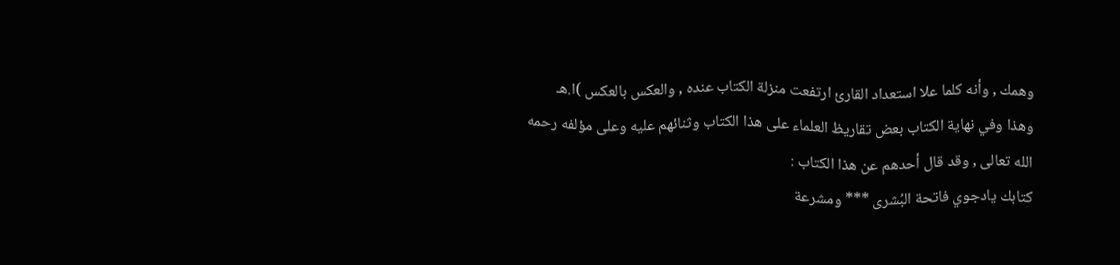وهمك , وأنه كلما علا استعداد القارئ ارتفعت منزلة الكتاب عنده , والعكس بالعكس )ا.هـ
وهذا وفي نهاية الكتاب بعض تقاريظ العلماء على هذا الكتاب وثنائهم عليه وعلى مؤلفه رحمه الله تعالى , وقد قال أحدهم عن هذا الكتاب :
كتابك يادجوي فاتحة البُشرى *** ومشرعة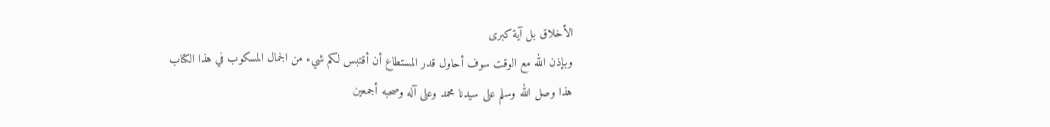الأخلاق بل آية كبرى
وبإذن الله مع الوقت سوف أحاول قدر المستطاع أن أقتبس لكم شيء من الجمال المسكوب في هذا الكتاب
هذا وصل الله وسلم على سيدنا محمد وعلى آله وصحبه أجمعين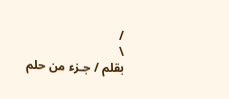/
\
بقلم / جـزء من حلم